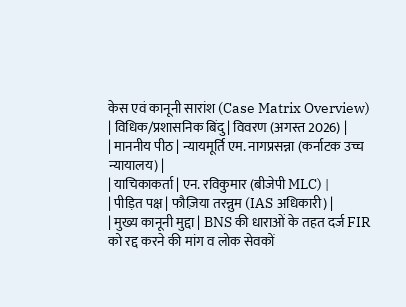केस एवं कानूनी सारांश (Case Matrix Overview)
| विधिक/प्रशासनिक बिंदु | विवरण (अगस्त 2026) |
| माननीय पीठ | न्यायमूर्ति एम. नागप्रसन्ना (कर्नाटक उच्च न्यायालय) |
| याचिकाकर्ता | एन. रविकुमार (बीजेपी MLC) |
| पीड़ित पक्ष | फौज़िया तरन्नुम (IAS अधिकारी) |
| मुख्य कानूनी मुद्दा | BNS की धाराओं के तहत दर्ज FIR को रद्द करने की मांग व लोक सेवकों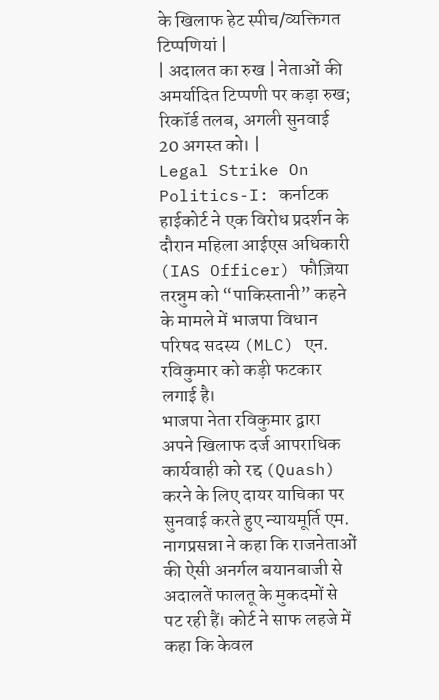के खिलाफ हेट स्पीच/व्यक्तिगत टिप्पणियां |
| अदालत का रुख | नेताओं की अमर्यादित टिप्पणी पर कड़ा रुख; रिकॉर्ड तलब, अगली सुनवाई 20 अगस्त को। |
Legal Strike On Politics-I: कर्नाटक हाईकोर्ट ने एक विरोध प्रदर्शन के दौरान महिला आईएस अधिकारी (IAS Officer) फौज़िया तरन्नुम को “पाकिस्तानी” कहने के मामले में भाजपा विधान परिषद सदस्य (MLC) एन. रविकुमार को कड़ी फटकार लगाई है।
भाजपा नेता रविकुमार द्वारा अपने खिलाफ दर्ज आपराधिक कार्यवाही को रद्द (Quash) करने के लिए दायर याचिका पर सुनवाई करते हुए न्यायमूर्ति एम. नागप्रसन्ना ने कहा कि राजनेताओं की ऐसी अनर्गल बयानबाजी से अदालतें फालतू के मुकदमों से पट रही हैं। कोर्ट ने साफ लहजे में कहा कि केवल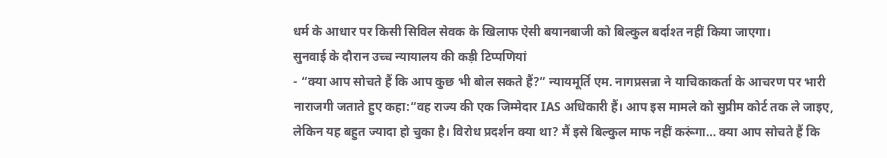धर्म के आधार पर किसी सिविल सेवक के खिलाफ ऐसी बयानबाजी को बिल्कुल बर्दाश्त नहीं किया जाएगा।
सुनवाई के दौरान उच्च न्यायालय की कड़ी टिप्पणियां
- “क्या आप सोचते हैं कि आप कुछ भी बोल सकते हैं?” न्यायमूर्ति एम. नागप्रसन्ना ने याचिकाकर्ता के आचरण पर भारी नाराजगी जताते हुए कहा:“वह राज्य की एक जिम्मेदार IAS अधिकारी हैं। आप इस मामले को सुप्रीम कोर्ट तक ले जाइए, लेकिन यह बहुत ज्यादा हो चुका है। विरोध प्रदर्शन क्या था? मैं इसे बिल्कुल माफ नहीं करूंगा… क्या आप सोचते हैं कि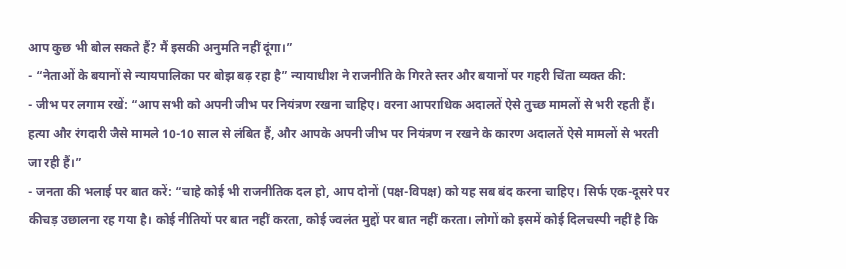आप कुछ भी बोल सकते हैं? मैं इसकी अनुमति नहीं दूंगा।”
- “नेताओं के बयानों से न्यायपालिका पर बोझ बढ़ रहा है” न्यायाधीश ने राजनीति के गिरते स्तर और बयानों पर गहरी चिंता व्यक्त की:
- जीभ पर लगाम रखें: “आप सभी को अपनी जीभ पर नियंत्रण रखना चाहिए। वरना आपराधिक अदालतें ऐसे तुच्छ मामलों से भरी रहती हैं। हत्या और रंगदारी जैसे मामले 10-10 साल से लंबित हैं, और आपके अपनी जीभ पर नियंत्रण न रखने के कारण अदालतें ऐसे मामलों से भरती जा रही हैं।”
- जनता की भलाई पर बात करें: “चाहे कोई भी राजनीतिक दल हो, आप दोनों (पक्ष-विपक्ष) को यह सब बंद करना चाहिए। सिर्फ एक-दूसरे पर कीचड़ उछालना रह गया है। कोई नीतियों पर बात नहीं करता, कोई ज्वलंत मुद्दों पर बात नहीं करता। लोगों को इसमें कोई दिलचस्पी नहीं है कि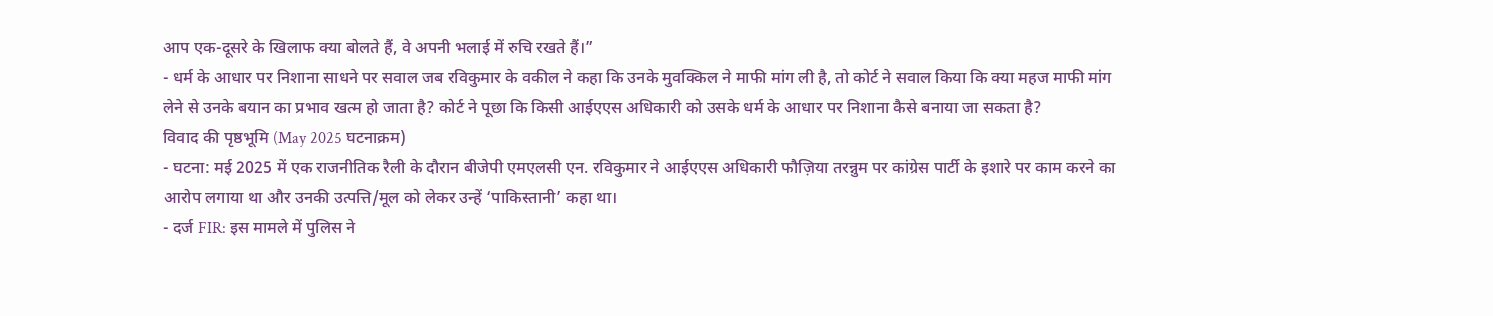आप एक-दूसरे के खिलाफ क्या बोलते हैं, वे अपनी भलाई में रुचि रखते हैं।”
- धर्म के आधार पर निशाना साधने पर सवाल जब रविकुमार के वकील ने कहा कि उनके मुवक्किल ने माफी मांग ली है, तो कोर्ट ने सवाल किया कि क्या महज माफी मांग लेने से उनके बयान का प्रभाव खत्म हो जाता है? कोर्ट ने पूछा कि किसी आईएएस अधिकारी को उसके धर्म के आधार पर निशाना कैसे बनाया जा सकता है?
विवाद की पृष्ठभूमि (May 2025 घटनाक्रम)
- घटना: मई 2025 में एक राजनीतिक रैली के दौरान बीजेपी एमएलसी एन. रविकुमार ने आईएएस अधिकारी फौज़िया तरन्नुम पर कांग्रेस पार्टी के इशारे पर काम करने का आरोप लगाया था और उनकी उत्पत्ति/मूल को लेकर उन्हें ‘पाकिस्तानी’ कहा था।
- दर्ज FIR: इस मामले में पुलिस ने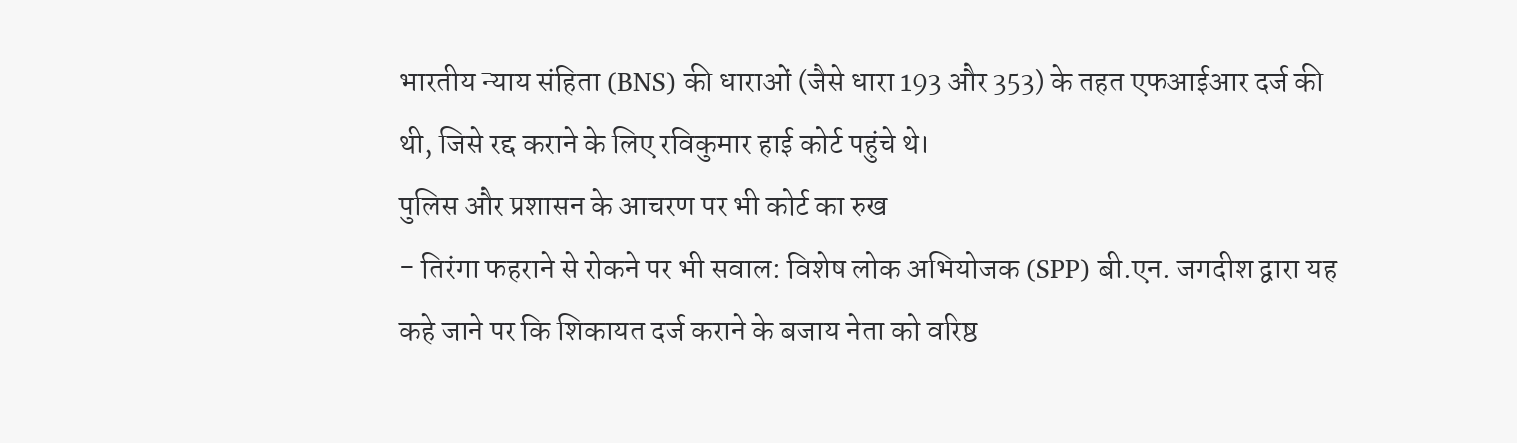भारतीय न्याय संहिता (BNS) की धाराओं (जैसे धारा 193 और 353) के तहत एफआईआर दर्ज की थी, जिसे रद्द कराने के लिए रविकुमार हाई कोर्ट पहुंचे थे।
पुलिस और प्रशासन के आचरण पर भी कोर्ट का रुख
- तिरंगा फहराने से रोकने पर भी सवाल: विशेष लोक अभियोजक (SPP) बी.एन. जगदीश द्वारा यह कहे जाने पर कि शिकायत दर्ज कराने के बजाय नेता को वरिष्ठ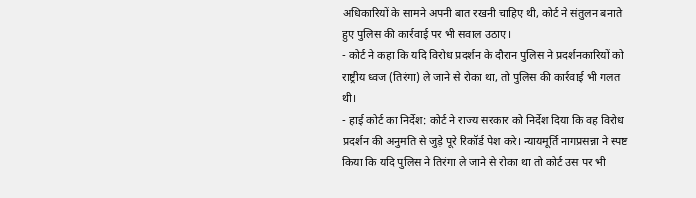अधिकारियों के सामने अपनी बात रखनी चाहिए थी, कोर्ट ने संतुलन बनाते हुए पुलिस की कार्रवाई पर भी सवाल उठाए।
- कोर्ट ने कहा कि यदि विरोध प्रदर्शन के दौरान पुलिस ने प्रदर्शनकारियों को राष्ट्रीय ध्वज (तिरंगा) ले जाने से रोका था, तो पुलिस की कार्रवाई भी गलत थी।
- हाई कोर्ट का निर्देश: कोर्ट ने राज्य सरकार को निर्देश दिया कि वह विरोध प्रदर्शन की अनुमति से जुड़े पूरे रिकॉर्ड पेश करे। न्यायमूर्ति नागप्रसन्ना ने स्पष्ट किया कि यदि पुलिस ने तिरंगा ले जाने से रोका था तो कोर्ट उस पर भी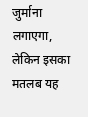जुर्माना लगाएगा, लेकिन इसका मतलब यह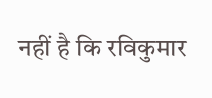नहीं है कि रविकुमार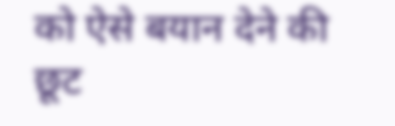को ऐसे बयान देने की छूट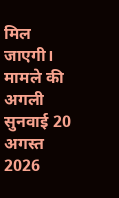मिल जाएगी।
मामले की अगली सुनवाई 20 अगस्त 2026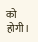को होगी।